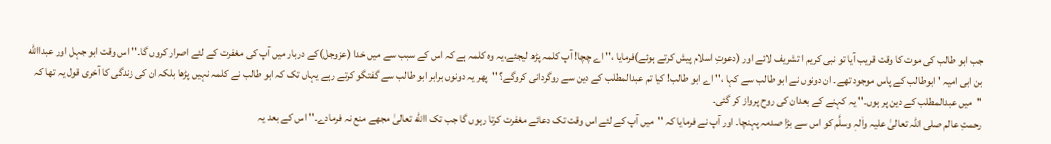جب ابو طالب کی موت کا وقت قریب آیا تو نبی کریم ا تشریف لائے اور (دعوتِ اسلام پیش کرتے ہوئے)فرمایا ،'' اے چچا! آپ کلمہ پڑھ لیجئے،یہ وہ کلمہ ہے کہ اس کے سبب سے میں خدا (عزوجل)کے دربار میں آپ کی مغفرت کے لئے اصرار کروں گا۔'' اس وقت ابو جہل اور عبداالله بن ابی امیہ ' ابوطالب کے پاس موجود تھے۔ ان دونوں نے ابو طالب سے کہا ،'' اے ابو طالب! کیا تم عبدالمطلب کے دین سے روگردانی کروگے؟ ''پھر یہ دونوں برابر ابو طالب سے گفتگو کرتے رہے یہاں تک کہ ابو طالب نے کلمہ نہیں پڑھا بلکہ ان کی زندگی کا آخری قول یہ تھا کہ ''میں عبدالمطلب کے دین پر ہوں۔'' یہ کہنے کے بعدان کی روح پرواز کر گئی۔
رحمتِ عالم صلی اللہ تعالیٰ علیہ واٰلہٖ وسلَّم کو اس سے بڑا صدمہ پہنچا۔ اور آپ نے فرمایا کہ ''میں آپ کے لئے اس وقت تک دعائے مغفرت کرتا رہوں گا جب تک االله تعالیٰ مجھے منع نہ فرمادے۔'' اس کے بعد یہ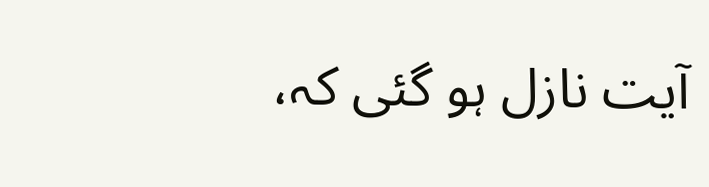آیت نازل ہو گئی کہ،